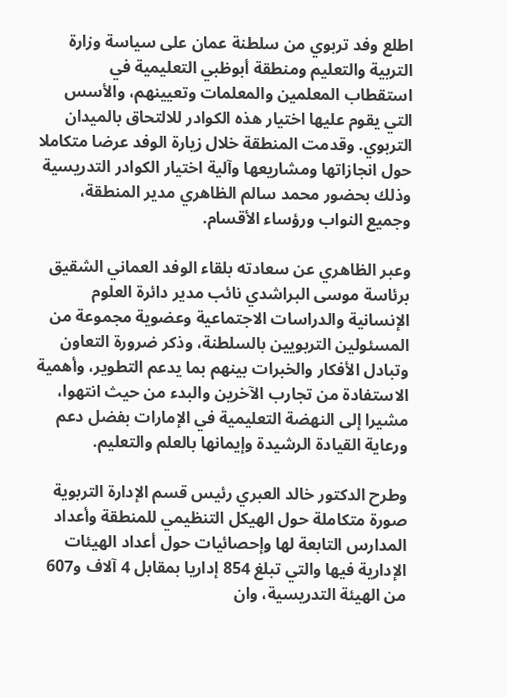اطلع وفد تربوي من سلطنة عمان على سياسة وزارة التربية والتعليم ومنطقة أبوظبي التعليمية في استقطاب المعلمين والمعلمات وتعيينهم، والأسس التي يقوم عليها اختيار هذه الكوادر للالتحاق بالميدان التربوي. وقدمت المنطقة خلال زيارة الوفد عرضا متكاملا حول انجازاتها ومشاريعها وآلية اختيار الكوادر التدريسية وذلك بحضور محمد سالم الظاهري مدير المنطقة، وجميع النواب ورؤساء الأقسام.

وعبر الظاهري عن سعادته بلقاء الوفد العماني الشقيق برئاسة موسى البراشدي نائب مدير دائرة العلوم الإنسانية والدراسات الاجتماعية وعضوية مجموعة من المسئولين التربويين بالسلطنة، وذكر ضرورة التعاون وتبادل الأفكار والخبرات بينهم بما يدعم التطوير، وأهمية الاستفادة من تجارب الآخرين والبدء من حيث انتهوا، مشيرا إلى النهضة التعليمية في الإمارات بفضل دعم ورعاية القيادة الرشيدة وإيمانها بالعلم والتعليم.

وطرح الدكتور خالد العبري رئيس قسم الإدارة التربوية صورة متكاملة حول الهيكل التنظيمي للمنطقة وأعداد المدارس التابعة لها وإحصائيات حول أعداد الهيئات الإدارية فيها والتي تبلغ 854 إداريا بمقابل 4 آلاف و607 من الهيئة التدريسية، وان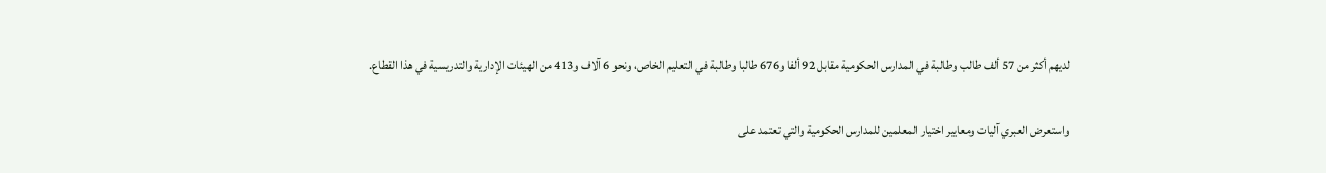لديهم أكثر من 57 ألف طالب وطالبة في المدارس الحكومية مقابل 92 ألفا و676 طالبا وطالبة في التعليم الخاص، ونحو 6 آلاف و413 من الهيئات الإدارية والتدريسية في هذا القطاع.

واستعرض العبري آليات ومعايير اختيار المعلمين للمدارس الحكومية والتي تعتمد على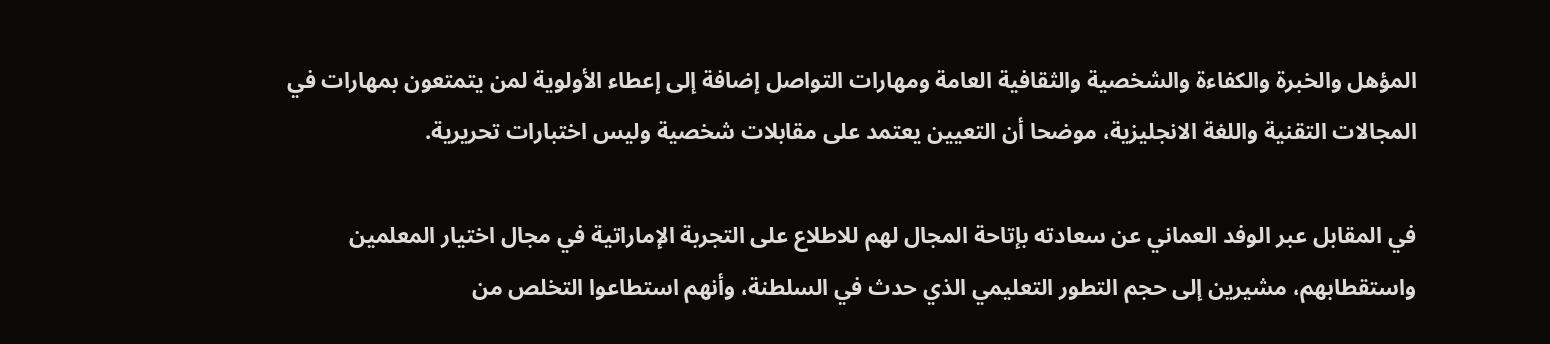المؤهل والخبرة والكفاءة والشخصية والثقافية العامة ومهارات التواصل إضافة إلى إعطاء الأولوية لمن يتمتعون بمهارات في المجالات التقنية واللغة الانجليزية، موضحا أن التعيين يعتمد على مقابلات شخصية وليس اختبارات تحريرية.

في المقابل عبر الوفد العماني عن سعادته بإتاحة المجال لهم للاطلاع على التجربة الإماراتية في مجال اختيار المعلمين واستقطابهم، مشيرين إلى حجم التطور التعليمي الذي حدث في السلطنة، وأنهم استطاعوا التخلص من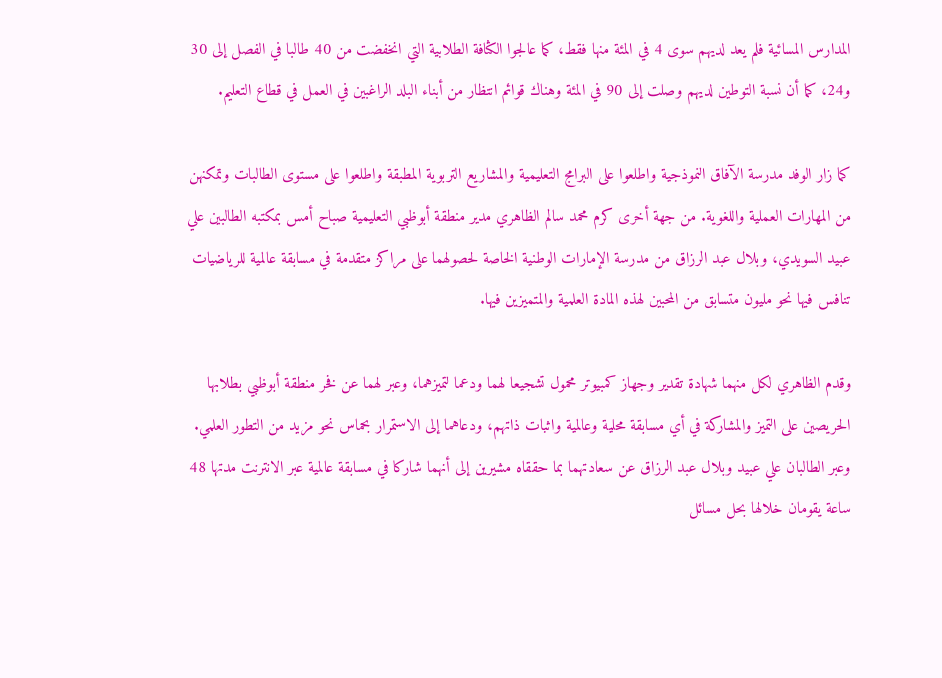المدارس المسائية فلم يعد لديهم سوى 4 في المئة منها فقط، كما عالجوا الكثافة الطلابية التي انخفضت من 40 طالبا في الفصل إلى 30 و24، كما أن نسبة التوطين لديهم وصلت إلى 90 في المئة وهناك قوائم انتظار من أبناء البلد الراغبين في العمل في قطاع التعليم.

كما زار الوفد مدرسة الآفاق النموذجية واطلعوا على البرامج التعليمية والمشاريع التربوية المطبقة واطلعوا على مستوى الطالبات وتمكنهن من المهارات العملية واللغوية. من جهة أخرى كرم محمد سالم الظاهري مدير منطقة أبوظبي التعليمية صباح أمس بمكتبه الطالبين علي عبيد السويدي، وبلال عبد الرزاق من مدرسة الإمارات الوطنية الخاصة لحصولهما على مراكز متقدمة في مسابقة عالمية للرياضيات تنافس فيها نحو مليون متسابق من المحبين لهذه المادة العلمية والمتميزين فيها.

وقدم الظاهري لكل منهما شهادة تقدير وجهاز كمبيوتر محمول تشجيعا لهما ودعما لتميزهما، وعبر لهما عن فخر منطقة أبوظبي بطلابها الحريصين على التميز والمشاركة في أي مسابقة محلية وعالمية واثبات ذاتهم، ودعاهما إلى الاستمرار بحماس نحو مزيد من التطور العلمي. وعبر الطالبان علي عبيد وبلال عبد الرزاق عن سعادتهما بما حققاه مشيرين إلى أنهما شاركا في مسابقة عالمية عبر الانترنت مدتها 48 ساعة يقومان خلالها بحل مسائل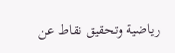رياضية وتحقيق نقاط عن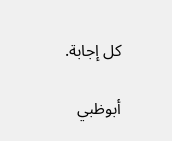كل إجابة.

أبوظبي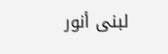لبنى أنور